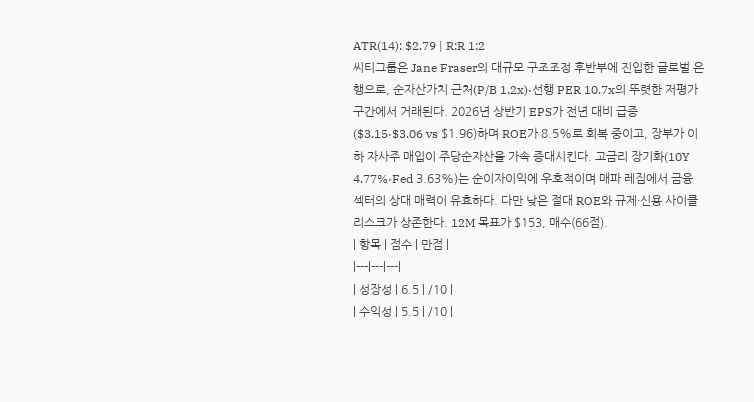ATR(14): $2.79 | R:R 1:2
씨티그룹은 Jane Fraser의 대규모 구조조정 후반부에 진입한 글로벌 은행으로, 순자산가치 근처(P/B 1.2x)·선행 PER 10.7x의 뚜렷한 저평가 구간에서 거래된다. 2026년 상반기 EPS가 전년 대비 급증($3.15·$3.06 vs $1.96)하며 ROE가 8.5%로 회복 중이고, 장부가 이하 자사주 매입이 주당순자산을 가속 증대시킨다. 고금리 장기화(10Y 4.77%·Fed 3.63%)는 순이자이익에 우호적이며 매파 레짐에서 금융 섹터의 상대 매력이 유효하다. 다만 낮은 절대 ROE와 규제·신용 사이클 리스크가 상존한다. 12M 목표가 $153, 매수(66점).
| 항목 | 점수 | 만점 |
|---|---|---|
| 성장성 | 6.5 | /10 |
| 수익성 | 5.5 | /10 |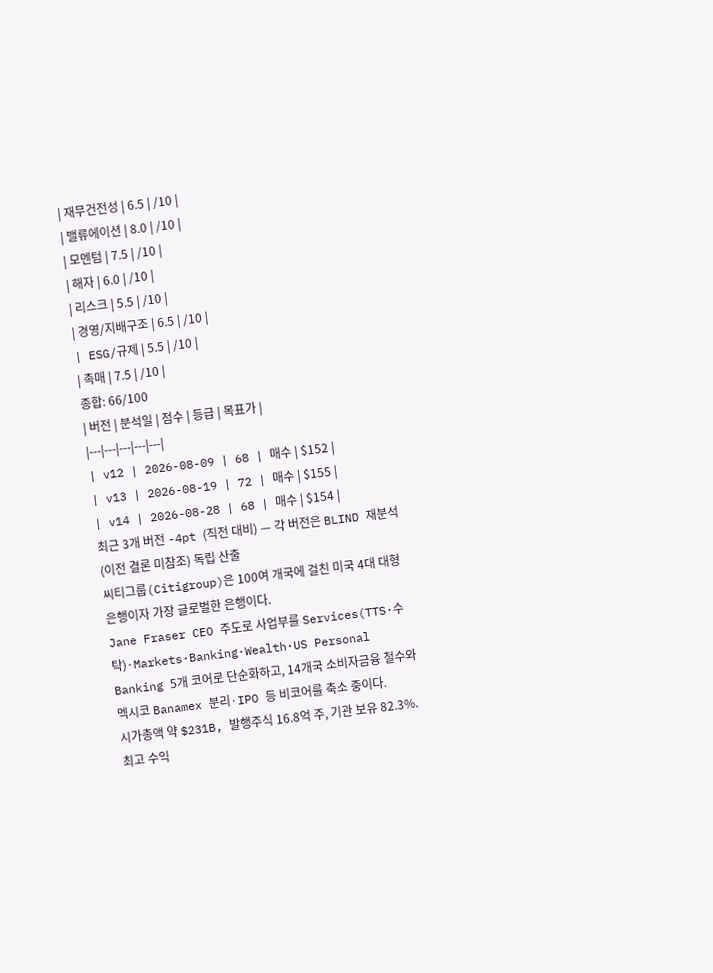| 재무건전성 | 6.5 | /10 |
| 밸류에이션 | 8.0 | /10 |
| 모멘텀 | 7.5 | /10 |
| 해자 | 6.0 | /10 |
| 리스크 | 5.5 | /10 |
| 경영/지배구조 | 6.5 | /10 |
| ESG/규제 | 5.5 | /10 |
| 촉매 | 7.5 | /10 |
종합: 66/100
| 버전 | 분석일 | 점수 | 등급 | 목표가 |
|---|---|---|---|---|
| v12 | 2026-08-09 | 68 | 매수 | $152 |
| v13 | 2026-08-19 | 72 | 매수 | $155 |
| v14 | 2026-08-28 | 68 | 매수 | $154 |
최근 3개 버전 -4pt (직전 대비) — 각 버전은 BLIND 재분석(이전 결론 미참조) 독립 산출
씨티그룹(Citigroup)은 100여 개국에 걸친 미국 4대 대형은행이자 가장 글로벌한 은행이다.
Jane Fraser CEO 주도로 사업부를 Services(TTS·수탁)·Markets·Banking·Wealth·US Personal Banking 5개 코어로 단순화하고, 14개국 소비자금융 철수와 멕시코 Banamex 분리·IPO 등 비코어를 축소 중이다.
시가총액 약 $231B, 발행주식 16.8억 주, 기관 보유 82.3%. 최고 수익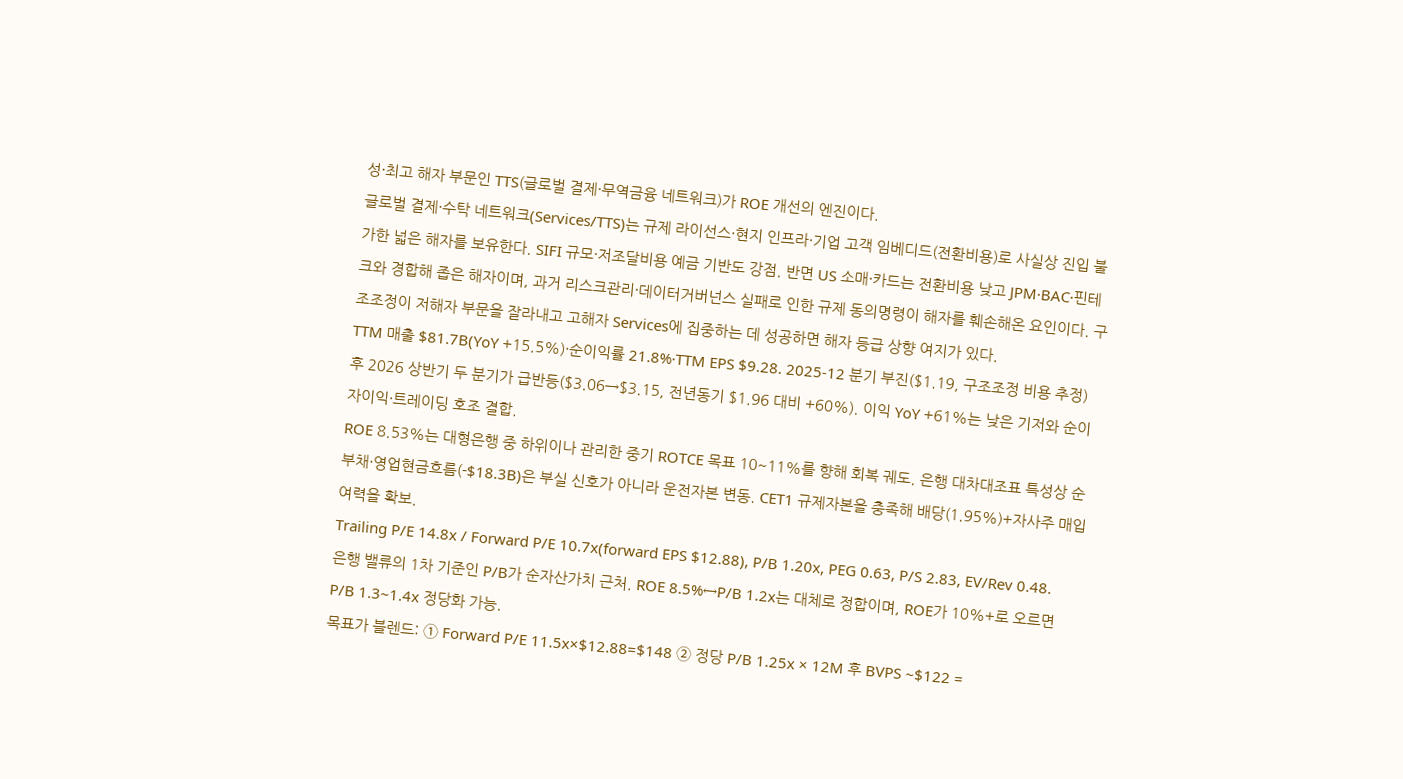성·최고 해자 부문인 TTS(글로벌 결제·무역금융 네트워크)가 ROE 개선의 엔진이다.
글로벌 결제·수탁 네트워크(Services/TTS)는 규제 라이선스·현지 인프라·기업 고객 임베디드(전환비용)로 사실상 진입 불가한 넓은 해자를 보유한다. SIFI 규모·저조달비용 예금 기반도 강점. 반면 US 소매·카드는 전환비용 낮고 JPM·BAC·핀테크와 경합해 좁은 해자이며, 과거 리스크관리·데이터거버넌스 실패로 인한 규제 동의명령이 해자를 훼손해온 요인이다. 구조조정이 저해자 부문을 잘라내고 고해자 Services에 집중하는 데 성공하면 해자 등급 상향 여지가 있다.
TTM 매출 $81.7B(YoY +15.5%)·순이익률 21.8%·TTM EPS $9.28. 2025-12 분기 부진($1.19, 구조조정 비용 추정) 후 2026 상반기 두 분기가 급반등($3.06→$3.15, 전년동기 $1.96 대비 +60%). 이익 YoY +61%는 낮은 기저와 순이자이익·트레이딩 호조 결합.
ROE 8.53%는 대형은행 중 하위이나 관리한 중기 ROTCE 목표 10~11%를 향해 회복 궤도. 은행 대차대조표 특성상 순부채·영업현금흐름(-$18.3B)은 부실 신호가 아니라 운전자본 변동. CET1 규제자본을 충족해 배당(1.95%)+자사주 매입 여력을 확보.
Trailing P/E 14.8x / Forward P/E 10.7x(forward EPS $12.88), P/B 1.20x, PEG 0.63, P/S 2.83, EV/Rev 0.48.
은행 밸류의 1차 기준인 P/B가 순자산가치 근처. ROE 8.5%↔P/B 1.2x는 대체로 정합이며, ROE가 10%+로 오르면 P/B 1.3~1.4x 정당화 가능.
목표가 블렌드: ① Forward P/E 11.5x×$12.88=$148 ② 정당 P/B 1.25x × 12M 후 BVPS ~$122 =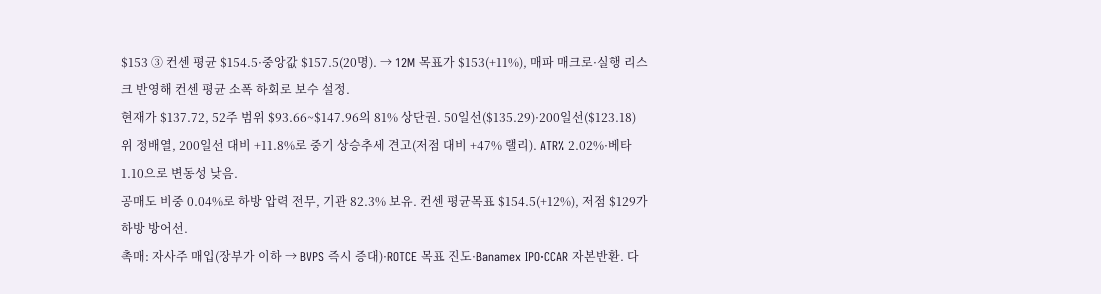$153 ③ 컨센 평균 $154.5·중앙값 $157.5(20명). → 12M 목표가 $153(+11%), 매파 매크로·실행 리스크 반영해 컨센 평균 소폭 하회로 보수 설정.
현재가 $137.72, 52주 범위 $93.66~$147.96의 81% 상단권. 50일선($135.29)·200일선($123.18) 위 정배열, 200일선 대비 +11.8%로 중기 상승추세 견고(저점 대비 +47% 랠리). ATR% 2.02%·베타 1.10으로 변동성 낮음.
공매도 비중 0.04%로 하방 압력 전무, 기관 82.3% 보유. 컨센 평균목표 $154.5(+12%), 저점 $129가 하방 방어선.
촉매: 자사주 매입(장부가 이하 → BVPS 즉시 증대)·ROTCE 목표 진도·Banamex IPO·CCAR 자본반환. 다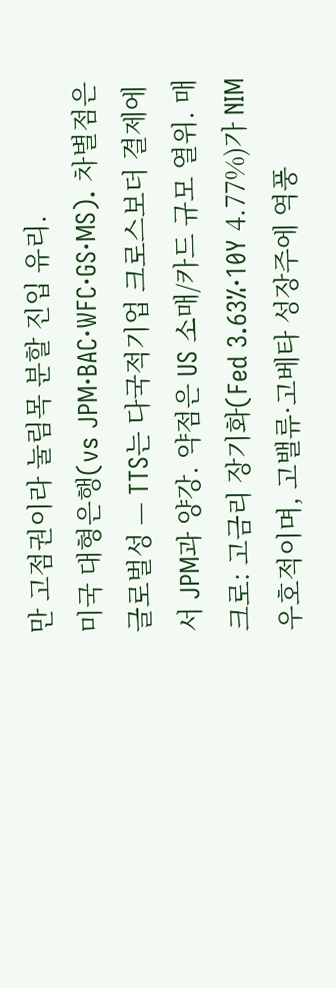만 고점권이라 눌림목 분할 진입 유리.
미국 대형은행(vs JPM·BAC·WFC·GS·MS). 차별점은 글로벌성 — TTS는 다국적기업 크로스보더 결제에서 JPM과 양강. 약점은 US 소매/카드 규모 열위. 매크로: 고금리 장기화(Fed 3.63%·10Y 4.77%)가 NIM 우호적이며, 고밸류·고베타 성장주에 역풍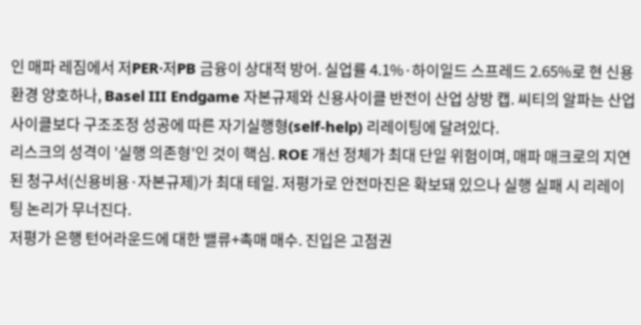인 매파 레짐에서 저PER·저PB 금융이 상대적 방어. 실업률 4.1%·하이일드 스프레드 2.65%로 현 신용환경 양호하나, Basel III Endgame 자본규제와 신용사이클 반전이 산업 상방 캡. 씨티의 알파는 산업 사이클보다 구조조정 성공에 따른 자기실행형(self-help) 리레이팅에 달려있다.
리스크의 성격이 '실행 의존형'인 것이 핵심. ROE 개선 정체가 최대 단일 위험이며, 매파 매크로의 지연된 청구서(신용비용·자본규제)가 최대 테일. 저평가로 안전마진은 확보돼 있으나 실행 실패 시 리레이팅 논리가 무너진다.
저평가 은행 턴어라운드에 대한 밸류+촉매 매수. 진입은 고점권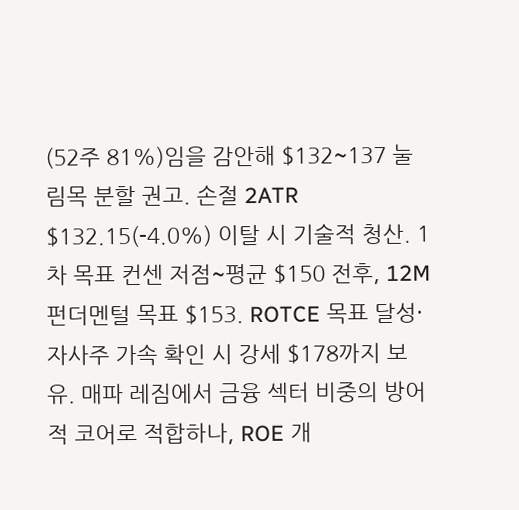(52주 81%)임을 감안해 $132~137 눌림목 분할 권고. 손절 2ATR $132.15(-4.0%) 이탈 시 기술적 청산. 1차 목표 컨센 저점~평균 $150 전후, 12M 펀더멘털 목표 $153. ROTCE 목표 달성·자사주 가속 확인 시 강세 $178까지 보유. 매파 레짐에서 금융 섹터 비중의 방어적 코어로 적합하나, ROE 개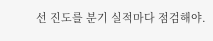선 진도를 분기 실적마다 점검해야.